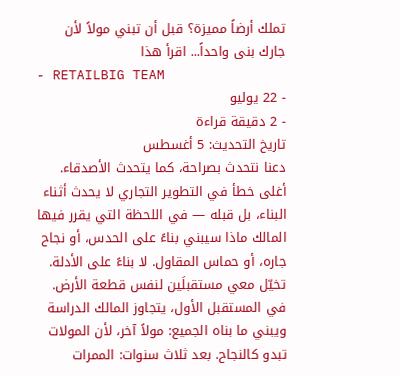تملك أرضاً مميزة؟ قبل أن تبني مولاً لأن جارك بنى واحداً... اقرأ هذا
- RETAILBIG TEAM
- 22 يوليو
- 2 دقيقة قراءة
تاريخ التحديث: 5 أغسطس
دعنا نتحدث بصراحة، كما يتحدث الأصدقاء.
أغلى خطأ في التطوير التجاري لا يحدث أثناء البناء، بل قبله — في اللحظة التي يقرر فيها المالك ماذا سيبني بناءً على الحدس، أو نجاح جاره، أو حماس المقاول. لا بناءً على الأدلة.
تخيّل معي مستقبلَين لنفس قطعة الأرض.
في المستقبل الأول، يتجاوز المالك الدراسة ويبني ما بناه الجميع: مولاً آخر، لأن المولات تبدو كالنجاح. بعد ثلاث سنوات: الممرات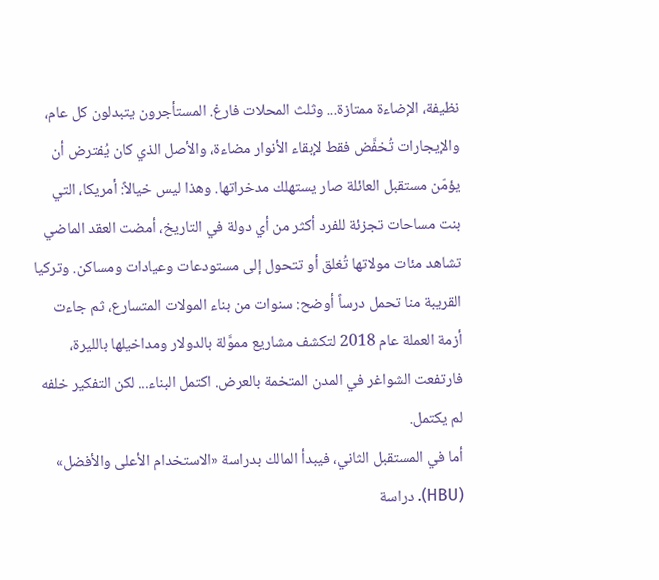نظيفة، الإضاءة ممتازة... وثلث المحلات فارغ. المستأجرون يتبدلون كل عام، والإيجارات تُخفَّض فقط لإبقاء الأنوار مضاءة، والأصل الذي كان يُفترض أن يؤمّن مستقبل العائلة صار يستهلك مدخراتها. وهذا ليس خيالاً: أمريكا، التي بنت مساحات تجزئة للفرد أكثر من أي دولة في التاريخ، أمضت العقد الماضي تشاهد مئات مولاتها تُغلق أو تتحول إلى مستودعات وعيادات ومساكن. وتركيا القريبة منا تحمل درساً أوضح: سنوات من بناء المولات المتسارع، ثم جاءت أزمة العملة عام 2018 لتكشف مشاريع مموَّلة بالدولار ومداخيلها بالليرة، فارتفعت الشواغر في المدن المتخمة بالعرض. اكتمل البناء... لكن التفكير خلفه لم يكتمل.
أما في المستقبل الثاني، فيبدأ المالك بدراسة «الاستخدام الأعلى والأفضل» (HBU). دراسة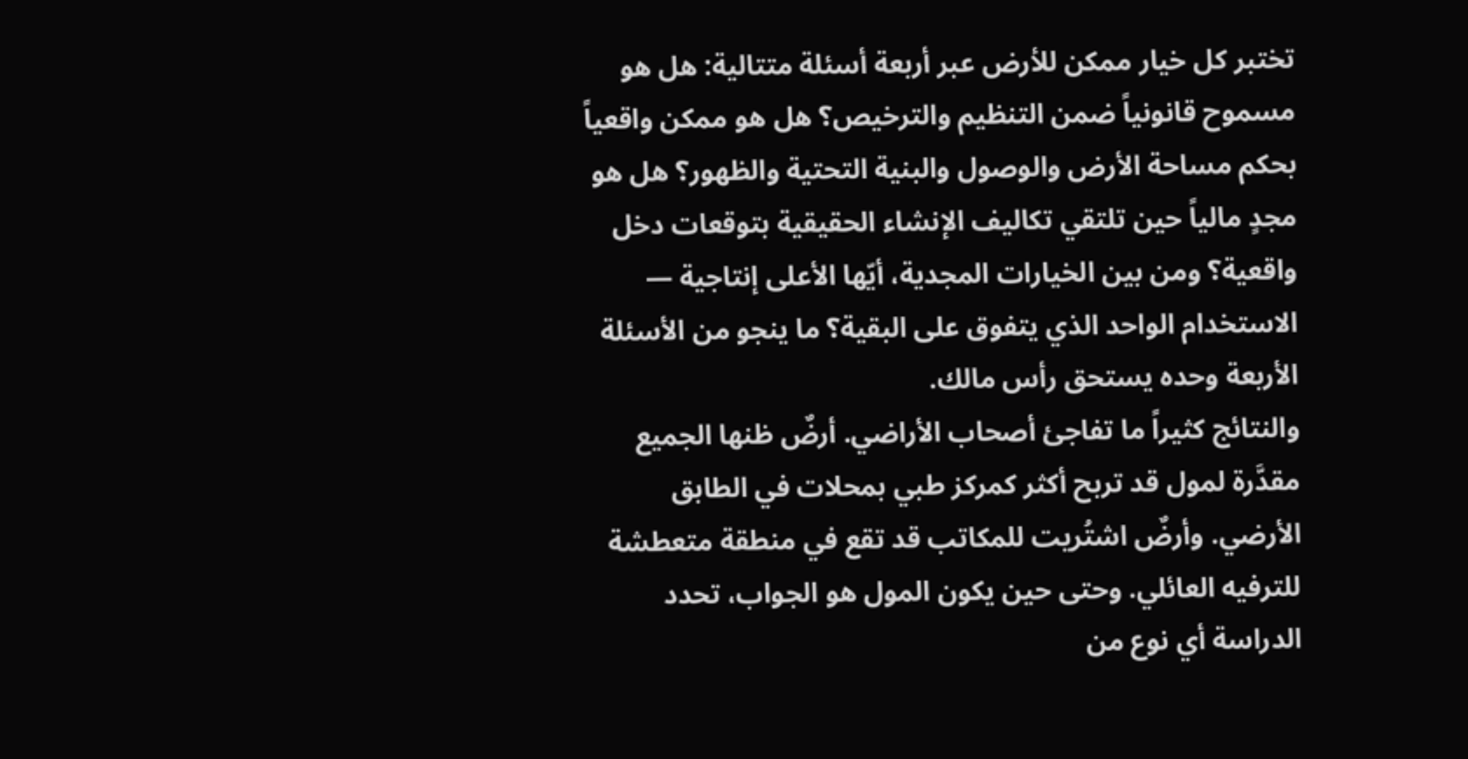تختبر كل خيار ممكن للأرض عبر أربعة أسئلة متتالية: هل هو مسموح قانونياً ضمن التنظيم والترخيص؟ هل هو ممكن واقعياً بحكم مساحة الأرض والوصول والبنية التحتية والظهور؟ هل هو مجدٍ مالياً حين تلتقي تكاليف الإنشاء الحقيقية بتوقعات دخل واقعية؟ ومن بين الخيارات المجدية، أيّها الأعلى إنتاجية — الاستخدام الواحد الذي يتفوق على البقية؟ ما ينجو من الأسئلة الأربعة وحده يستحق رأس مالك.
والنتائج كثيراً ما تفاجئ أصحاب الأراضي. أرضٌ ظنها الجميع مقدَّرة لمول قد تربح أكثر كمركز طبي بمحلات في الطابق الأرضي. وأرضٌ اشتُريت للمكاتب قد تقع في منطقة متعطشة للترفيه العائلي. وحتى حين يكون المول هو الجواب، تحدد الدراسة أي نوع من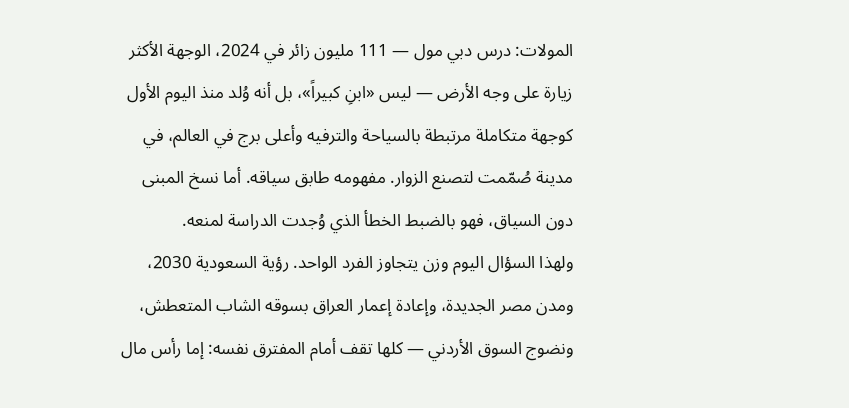المولات: درس دبي مول — 111 مليون زائر في 2024، الوجهة الأكثر زيارة على وجه الأرض — ليس «ابنِ كبيراً»، بل أنه وُلد منذ اليوم الأول كوجهة متكاملة مرتبطة بالسياحة والترفيه وأعلى برج في العالم، في مدينة صُمّمت لتصنع الزوار. مفهومه طابق سياقه. أما نسخ المبنى دون السياق، فهو بالضبط الخطأ الذي وُجدت الدراسة لمنعه.
ولهذا السؤال اليوم وزن يتجاوز الفرد الواحد. رؤية السعودية 2030، ومدن مصر الجديدة، وإعادة إعمار العراق بسوقه الشاب المتعطش، ونضوج السوق الأردني — كلها تقف أمام المفترق نفسه: إما رأس مال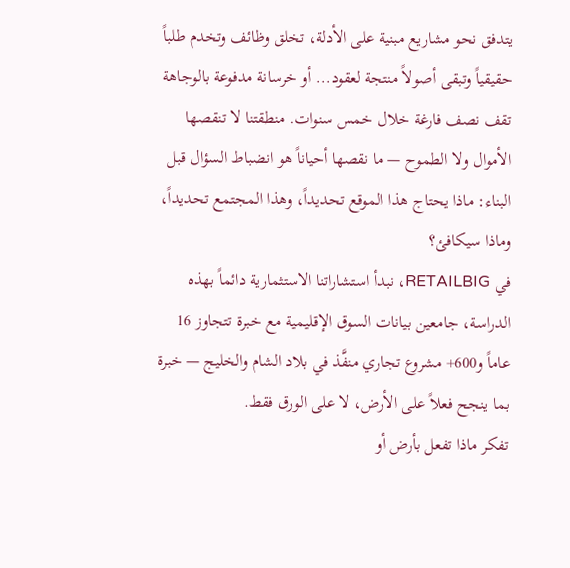يتدفق نحو مشاريع مبنية على الأدلة، تخلق وظائف وتخدم طلباً حقيقياً وتبقى أصولاً منتجة لعقود... أو خرسانة مدفوعة بالوجاهة تقف نصف فارغة خلال خمس سنوات. منطقتنا لا تنقصها الأموال ولا الطموح — ما نقصها أحياناً هو انضباط السؤال قبل البناء: ماذا يحتاج هذا الموقع تحديداً، وهذا المجتمع تحديداً، وماذا سيكافئ؟
في RETAILBIG، نبدأ استشاراتنا الاستثمارية دائماً بهذه الدراسة، جامعين بيانات السوق الإقليمية مع خبرة تتجاوز 16 عاماً و600+ مشروع تجاري منفَّذ في بلاد الشام والخليج — خبرة بما ينجح فعلاً على الأرض، لا على الورق فقط.
تفكر ماذا تفعل بأرض أو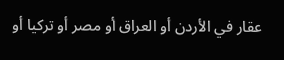عقار في الأردن أو العراق أو مصر أو تركيا أو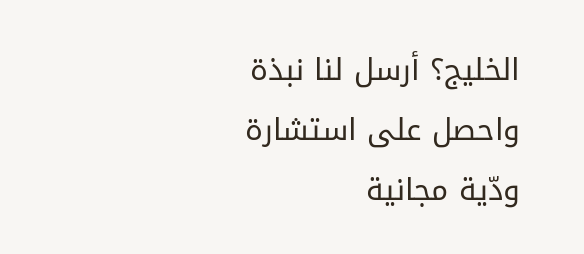الخليج؟ أرسل لنا نبذة واحصل على استشارة ودّية مجانية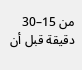من 15–30 دقيقة قبل أن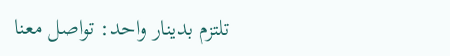تلتزم بدينار واحد: تواصل معنا